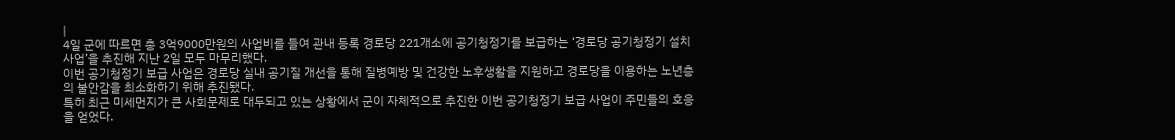|
4일 군에 따르면 총 3억9000만원의 사업비를 들여 관내 등록 경로당 221개소에 공기청정기를 보급하는 ‘경로당 공기청정기 설치 사업’을 추진해 지난 2일 모두 마무리했다.
이번 공기청정기 보급 사업은 경로당 실내 공기질 개선을 통해 질병예방 및 건강한 노후생활을 지원하고 경로당을 이용하는 노년층의 불안감을 최소화하기 위해 추진됐다.
특히 최근 미세먼지가 큰 사회문제로 대두되고 있는 상황에서 군이 자체적으로 추진한 이번 공기청정기 보급 사업이 주민들의 호응을 얻었다.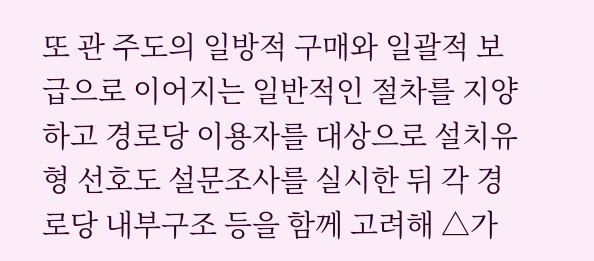또 관 주도의 일방적 구매와 일괄적 보급으로 이어지는 일반적인 절차를 지양하고 경로당 이용자를 대상으로 설치유형 선호도 설문조사를 실시한 뒤 각 경로당 내부구조 등을 함께 고려해 △가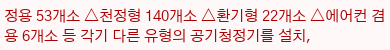정용 53개소 △천정형 140개소 △환기형 22개소 △에어컨 겸용 6개소 등 각기 다른 유형의 공기청정기를 설치,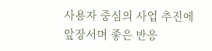사용자 중심의 사업 추진에 앞장서며 좋은 반응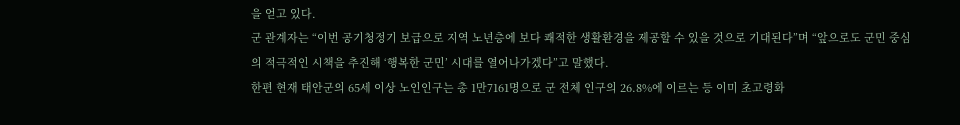을 얻고 있다.
군 관계자는 “이번 공기청정기 보급으로 지역 노년층에 보다 쾌적한 생활환경을 제공할 수 있을 것으로 기대된다”며 “앞으로도 군민 중심의 적극적인 시책을 추진해 ‘행복한 군민’ 시대를 열어나가겠다”고 말했다.
한편 현재 태안군의 65세 이상 노인인구는 총 1만7161명으로 군 전체 인구의 26.8%에 이르는 등 이미 초고령화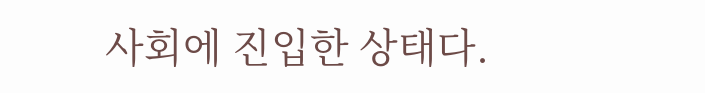사회에 진입한 상태다.